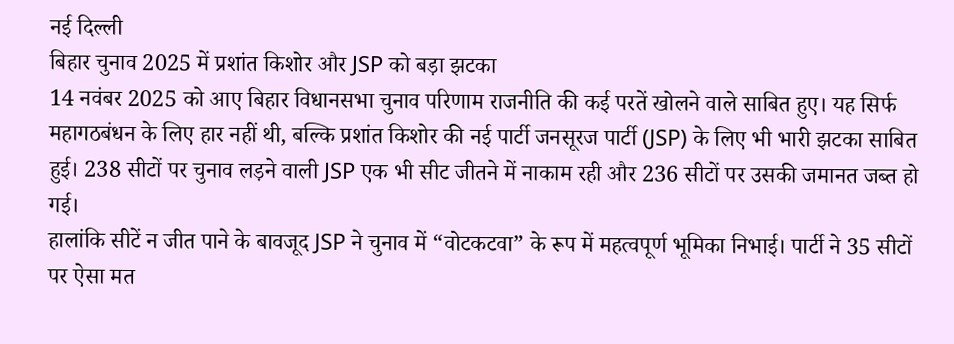नई दिल्ली
बिहार चुनाव 2025 में प्रशांत किशोर और JSP को बड़ा झटका
14 नवंबर 2025 को आए बिहार विधानसभा चुनाव परिणाम राजनीति की कई परतें खोलने वाले साबित हुए। यह सिर्फ महागठबंधन के लिए हार नहीं थी, बल्कि प्रशांत किशोर की नई पार्टी जनसूरज पार्टी (JSP) के लिए भी भारी झटका साबित हुई। 238 सीटों पर चुनाव लड़ने वाली JSP एक भी सीट जीतने में नाकाम रही और 236 सीटों पर उसकी जमानत जब्त हो गई।
हालांकि सीटें न जीत पाने के बावजूद JSP ने चुनाव में “वोटकटवा” के रूप में महत्वपूर्ण भूमिका निभाई। पार्टी ने 35 सीटों पर ऐसा मत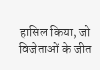हासिल किया, जो विजेताओं के जीत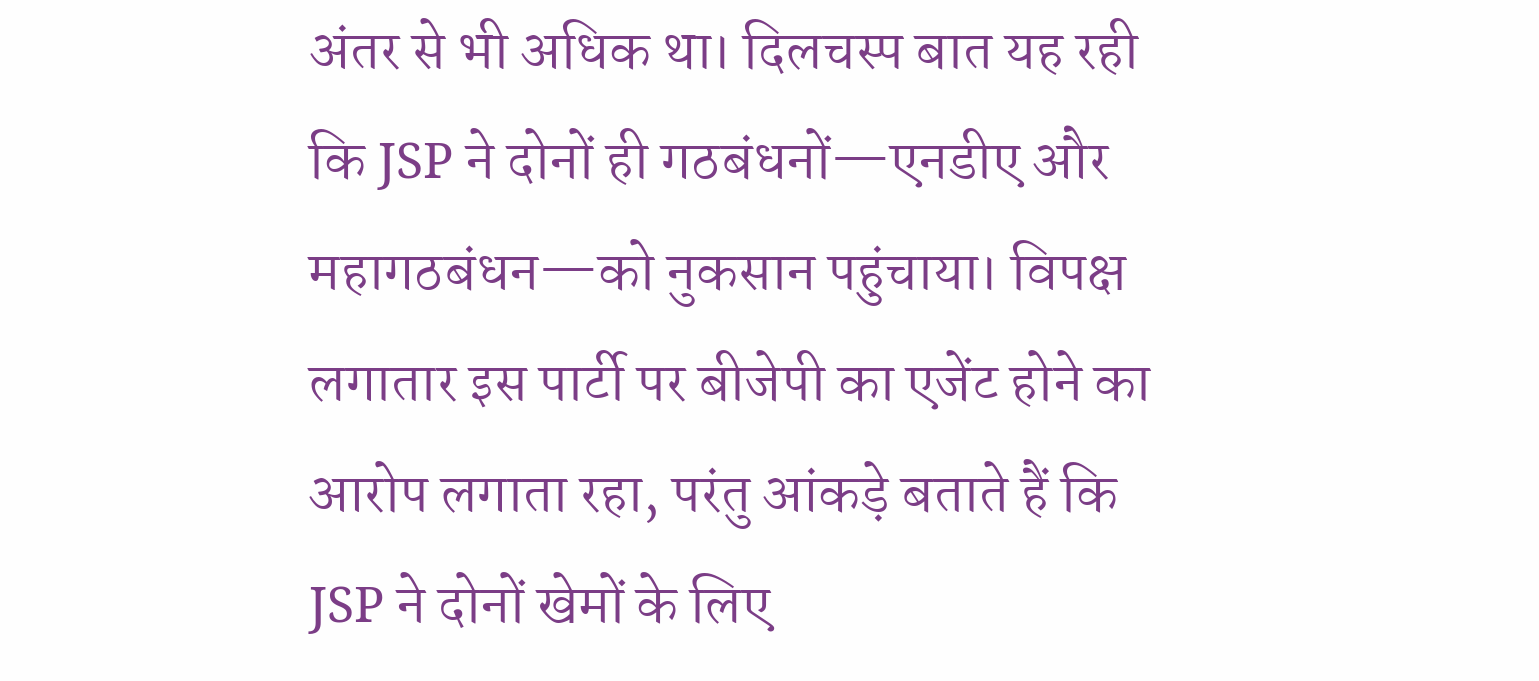अंतर से भी अधिक था। दिलचस्प बात यह रही कि JSP ने दोनों ही गठबंधनों—एनडीए और महागठबंधन—को नुकसान पहुंचाया। विपक्ष लगातार इस पार्टी पर बीजेपी का एजेंट होने का आरोप लगाता रहा, परंतु आंकड़े बताते हैं कि JSP ने दोनों खेमों के लिए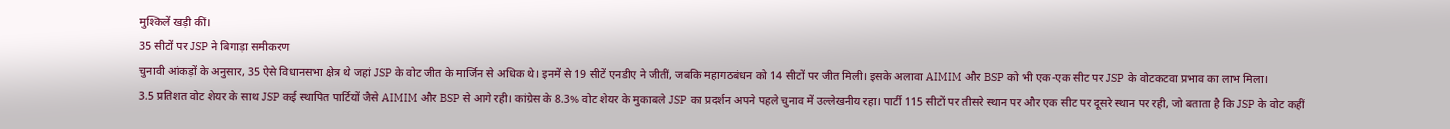मुश्किलें खड़ी कीं।
35 सीटों पर JSP ने बिगाड़ा समीकरण
चुनावी आंकड़ों के अनुसार, 35 ऐसे विधानसभा क्षेत्र थे जहां JSP के वोट जीत के मार्जिन से अधिक थे। इनमें से 19 सीटें एनडीए ने जीतीं, जबकि महागठबंधन को 14 सीटों पर जीत मिली। इसके अलावा AIMIM और BSP को भी एक-एक सीट पर JSP के वोटकटवा प्रभाव का लाभ मिला।
3.5 प्रतिशत वोट शेयर के साथ JSP कई स्थापित पार्टियों जैसे AIMIM और BSP से आगे रही। कांग्रेस के 8.3% वोट शेयर के मुकाबले JSP का प्रदर्शन अपने पहले चुनाव में उल्लेखनीय रहा। पार्टी 115 सीटों पर तीसरे स्थान पर और एक सीट पर दूसरे स्थान पर रही, जो बताता है कि JSP के वोट कहीं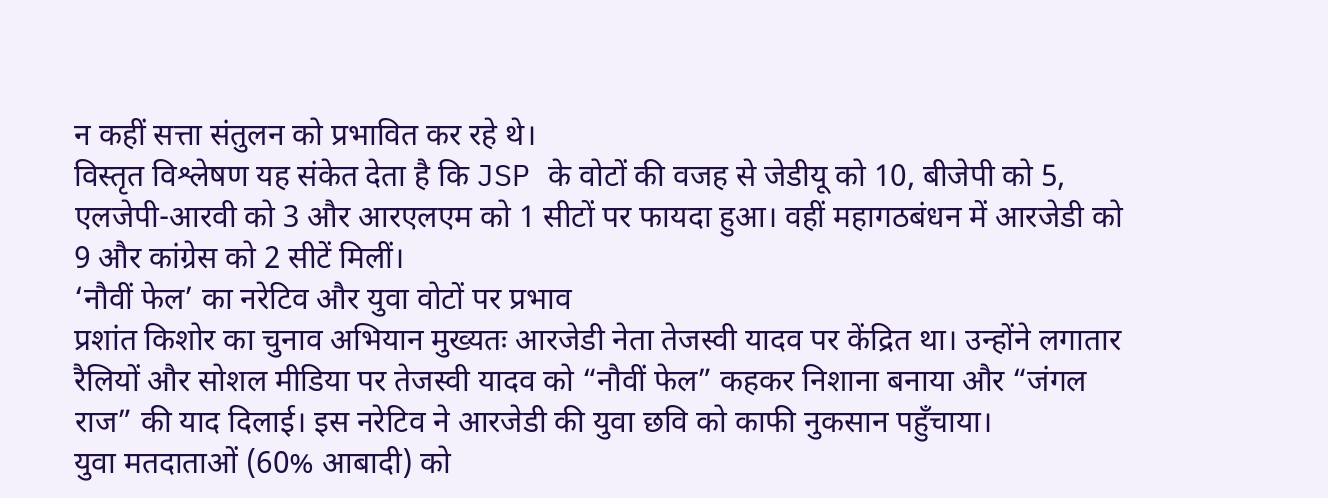न कहीं सत्ता संतुलन को प्रभावित कर रहे थे।
विस्तृत विश्लेषण यह संकेत देता है कि JSP के वोटों की वजह से जेडीयू को 10, बीजेपी को 5, एलजेपी-आरवी को 3 और आरएलएम को 1 सीटों पर फायदा हुआ। वहीं महागठबंधन में आरजेडी को 9 और कांग्रेस को 2 सीटें मिलीं।
‘नौवीं फेल’ का नरेटिव और युवा वोटों पर प्रभाव
प्रशांत किशोर का चुनाव अभियान मुख्यतः आरजेडी नेता तेजस्वी यादव पर केंद्रित था। उन्होंने लगातार रैलियों और सोशल मीडिया पर तेजस्वी यादव को “नौवीं फेल” कहकर निशाना बनाया और “जंगल राज” की याद दिलाई। इस नरेटिव ने आरजेडी की युवा छवि को काफी नुकसान पहुँचाया।
युवा मतदाताओं (60% आबादी) को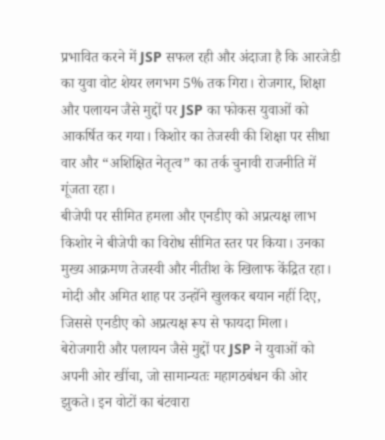प्रभावित करने में JSP सफल रही और अंदाजा है कि आरजेडी का युवा वोट शेयर लगभग 5% तक गिरा। रोजगार, शिक्षा और पलायन जैसे मुद्दों पर JSP का फोकस युवाओं को आकर्षित कर गया। किशोर का तेजस्वी की शिक्षा पर सीधा वार और “अशिक्षित नेतृत्व” का तर्क चुनावी राजनीति में गूंजता रहा।
बीजेपी पर सीमित हमला और एनडीए को अप्रत्यक्ष लाभ
किशोर ने बीजेपी का विरोध सीमित स्तर पर किया। उनका मुख्य आक्रमण तेजस्वी और नीतीश के खिलाफ केंद्रित रहा। मोदी और अमित शाह पर उन्होंने खुलकर बयान नहीं दिए, जिससे एनडीए को अप्रत्यक्ष रूप से फायदा मिला।
बेरोजगारी और पलायन जैसे मुद्दों पर JSP ने युवाओं को अपनी ओर खींचा, जो सामान्यतः महागठबंधन की ओर झुकते। इन वोटों का बंटवारा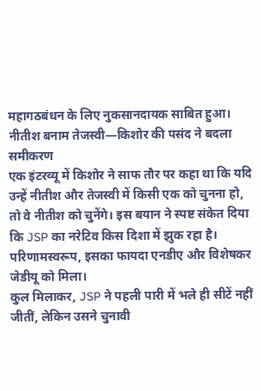महागठबंधन के लिए नुकसानदायक साबित हुआ।
नीतीश बनाम तेजस्वी—किशोर की पसंद ने बदला समीकरण
एक इंटरव्यू में किशोर ने साफ तौर पर कहा था कि यदि उन्हें नीतीश और तेजस्वी में किसी एक को चुनना हो, तो वे नीतीश को चुनेंगे। इस बयान ने स्पष्ट संकेत दिया कि JSP का नरेटिव किस दिशा में झुक रहा है। परिणामस्वरूप, इसका फायदा एनडीए और विशेषकर जेडीयू को मिला।
कुल मिलाकर, JSP ने पहली पारी में भले ही सीटें नहीं जीतीं, लेकिन उसने चुनावी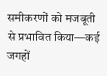समीकरणों को मजबूती से प्रभावित किया—कई जगहों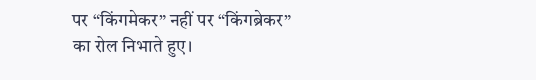पर “किंगमेकर” नहीं पर “किंगब्रेकर” का रोल निभाते हुए।